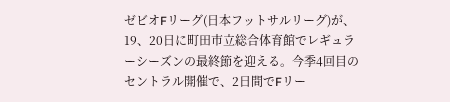ゼビオFリーグ(日本フットサルリーグ)が、19、20日に町田市立総合体育館でレギュラーシーズンの最終節を迎える。今季4回目のセントラル開催で、2日間でFリー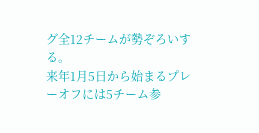グ全12チームが勢ぞろいする。
来年1月5日から始まるプレーオフには5チーム参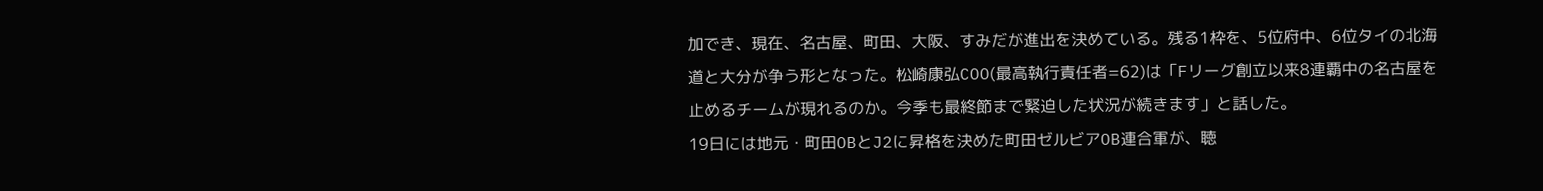加でき、現在、名古屋、町田、大阪、すみだが進出を決めている。残る1枠を、5位府中、6位タイの北海道と大分が争う形となった。松崎康弘COO(最高執行責任者=62)は「Fリーグ創立以来8連覇中の名古屋を止めるチームが現れるのか。今季も最終節まで緊迫した状況が続きます」と話した。
19日には地元・町田OBとJ2に昇格を決めた町田ゼルビアOB連合軍が、聴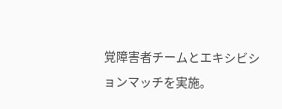覚障害者チームとエキシビションマッチを実施。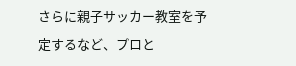さらに親子サッカー教室を予定するなど、プロと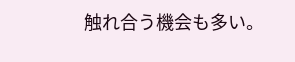触れ合う機会も多い。